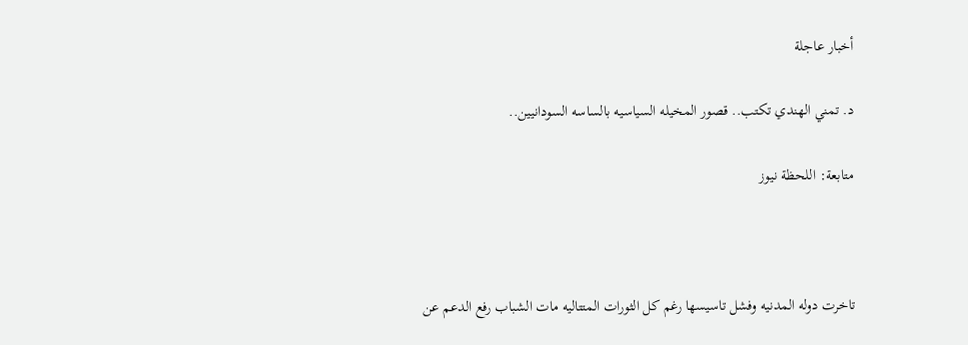أخبار عاجلة

د. تمني الهندي تكتب.. قصور المخيله السياسيه بالساسه السودانيين..

متابعة: اللحظة نيوز



تاخرت دوله المدنيه وفشل تاسيسها رغم كل الثورات المتتاليه مات الشباب رفع الدعم عن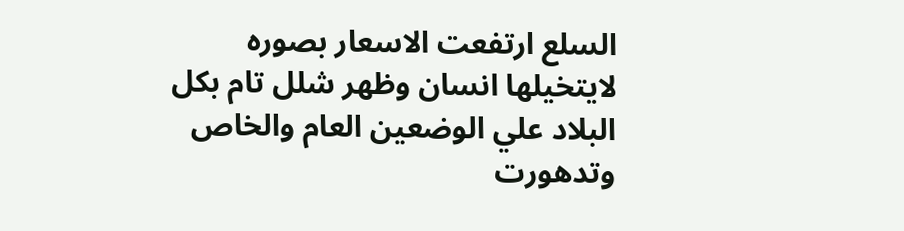السلع ارتفعت الاسعار بصوره لايتخيلها انسان وظهر شلل تام بكل البلاد علي الوضعين العام والخاص وتدهورت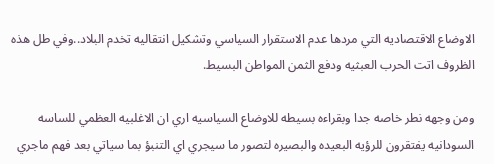الاوضاع الاقتصاديه التي مردها عدم الاستقرار السياسي وتشكيل انتقاليه تخدم البلاد..وفي طل هذه الظروف اتت الحرب العبثيه ودفع الثمن المواطن البسيط.

ومن وجهه نطر خاصه جدا وبقراءه بسيطه للاوضاع السياسيه اري ان الاغلبيه العظمي للساسه السودانيه يفتقرون للرؤيه البعيده والبصيره لتصور ما سيجري اي التنبؤ بما سياتي بعد فهم ماجري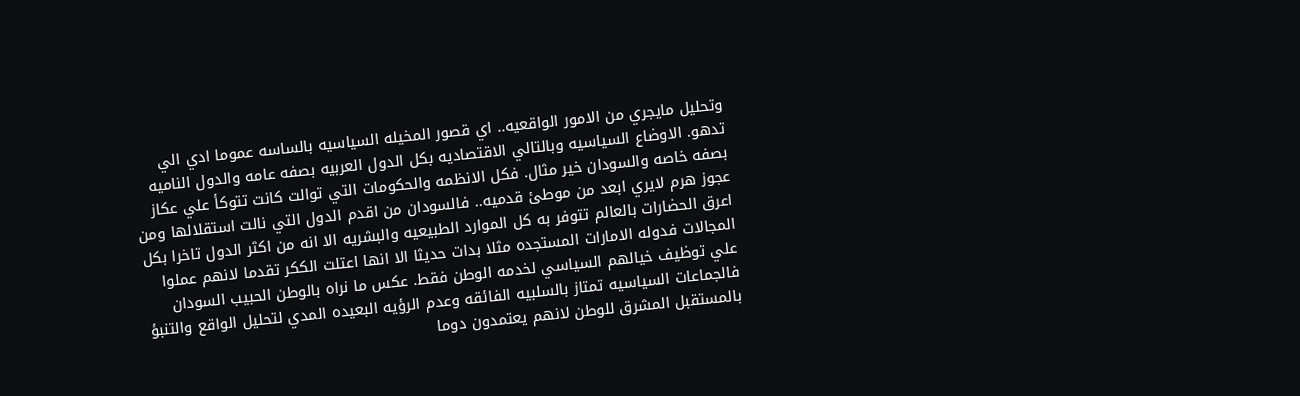وتحليل مايجري من الامور الواقعيه.. اي قصور المخيله السياسيه بالساسه عموما ادي الي تدهو. الاوضاع السياسيه وبالتالي الاقتصاديه بكل الدول العربيه بصفه عامه والدول الناميه بصفه خاصه والسودان خير مثال. فكل الانظمه والحكومات التي توالت كانت تتوكأ علي عكاز عجوز هرم لايري ابعد من موطئ قدميه.. فالسودان من اقدم الدول التي نالت استقلالها ومن اعرق الحضارات بالعالم تتوفر به كل الموارد الطبيعيه والبشريه الا انه من اكثر الدول تاخرا بكل المجالات فدوله الامارات المستجده مثلا بدات حديثا الا انها اعتلت الككر تقدما لانهم عملوا علي توظيف خيالهم السياسي لخدمه الوطن فقط. عكس ما نراه بالوطن الحبيب السودان فالجماعات السياسيه تمتاز بالسلبيه الفائقه وعدم الرؤيه البعيده المدي لتحليل الواقع والتنبؤ بالمستقبل المشرق للوطن لانهم يعتمدون دوما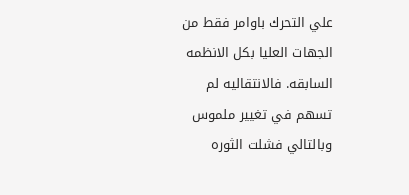علي التحرك باوامر فقط من الجهات العليا بكل الانظمه السابقه. فالانتقاليه لم تسهم في تغيير ملموس وبالتالي فشلت الثوره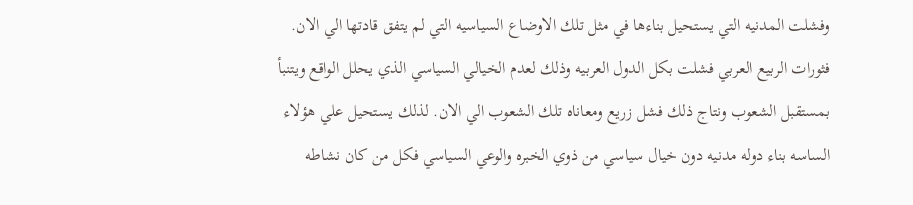وفشلت المدنيه التي يستحيل بناءها في مثل تلك الاوضاع السياسيه التي لم يتفق قادتها الي الان.
فثورات الربيع العربي فشلت بكل الدول العربيه وذلك لعدم الخيالي السياسي الذي يحلل الواقع ويتنبأ بمستقبل الشعوب ونتاج ذلك فشل زريع ومعاناه تلك الشعوب الي الان. لذلك يستحيل علي هؤلاء الساسه بناء دوله مدنيه دون خيال سياسي من ذوي الخبره والوعي السياسي فكل من كان نشاطه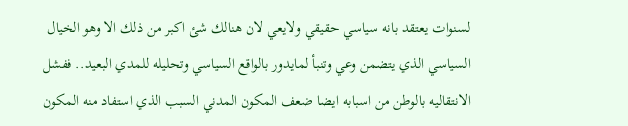لسنوات يعتقد بانه سياسي حقيقي ولايعي لان هنالك شئ اكبر من ذلك الا وهو الخيال السياسي الذي يتضمن وعي وتنبأ لمايدور بالواقع السياسي وتحليله للمدي البعيد.. ففشل الانتقاليه بالوطن من اسبابه ايضا ضعف المكون المدني السبب الذي استفاد منه المكون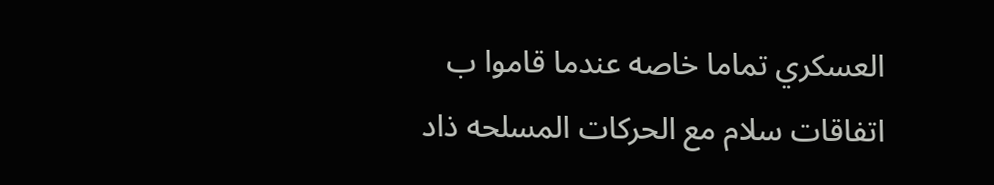العسكري تماما خاصه عندما قاموا ب اتفاقات سلام مع الحركات المسلحه ذاد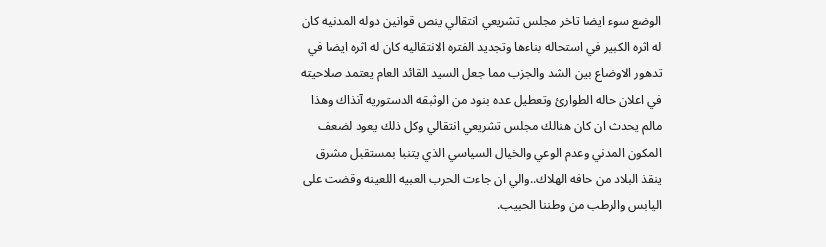الوضع سوء ايضا تاخر مجلس تشريعي انتقالي ينص قوانين دوله المدنيه كان له اثره الكبير في استحاله بناءها وتجديد الفتره الانتقاليه كان له اثره ايضا في تدهور الاوضاع بين الشد والجزب مما جعل السيد القائد العام يعتمد صلاحيته في اعلان حاله الطوارئ وتعطيل عده بنود من الوثبقه الدستوريه آنذاك وهذا مالم يحدث ان كان هنالك مجلس تشريعي انتقالي وكل ذلك يعود لضعف المكون المدني وعدم الوعي والخيال السياسي الذي يتنبا بمستقبل مشرق ينقذ البلاد من حافه الهلاك..والي ان جاءت الحرب العبيه اللعينه وقضت على اليابس والرطب من وطننا الحبيب.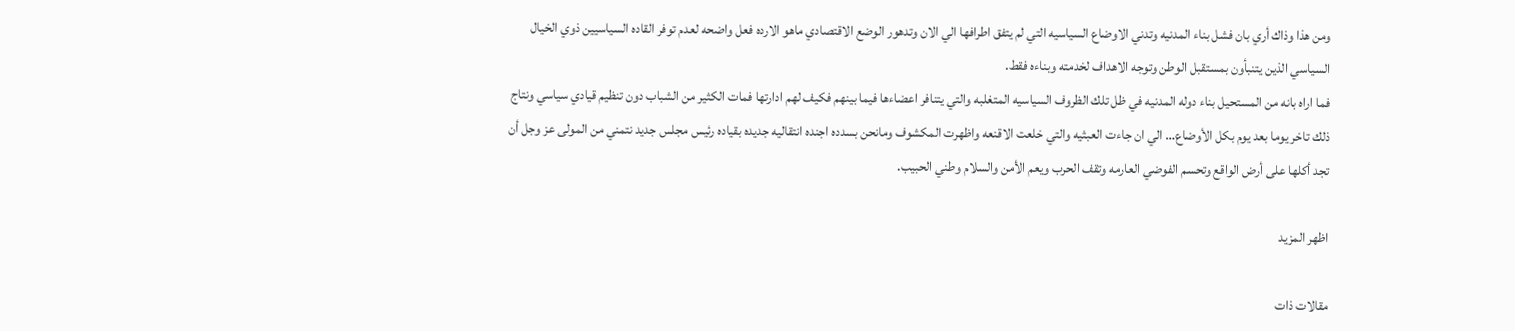ومن هذا وذاك أري بان فشل بناء المدنيه وتدني الاوضاع السياسيه التي لم يتفق اطرافها الي الان وتدهور الوضع الاقتصادي ماهو الارده فعل واضحه لعدم توفر القاده السياسيين ذوي الخيال السياسي الذين يتنبأون بمستقبل الوطن وتوجه الاهداف لخدمته وبناءه فقط.
فما اراه بانه من المستحيل بناء دوله المدنيه في ظل تلك الظروف السياسيه المتغلبه والتي يتنافر اعضاءها فيما بينهم فكيف لهم ادارتها فمات الكثير من الشباب دون تنظيم قيادي سياسي ونتاج ذلك تاخر يوما بعد يوم بكل الأوضاع… الي ان جاءت العبثيه والتي خلعت الاقنعه واظهرت المكشوف ومانحن بسدده اجنده انتقاليه جديده بقياده رئيس مجلس جديد نتمني من المولى عز وجل أن تجد أكلها على أرض الواقع وتحسم الفوضي العارمه وتقف الحرب ويعم الأمن والسلام وطني الحبيب.

اظهر المزيد

مقالات ذات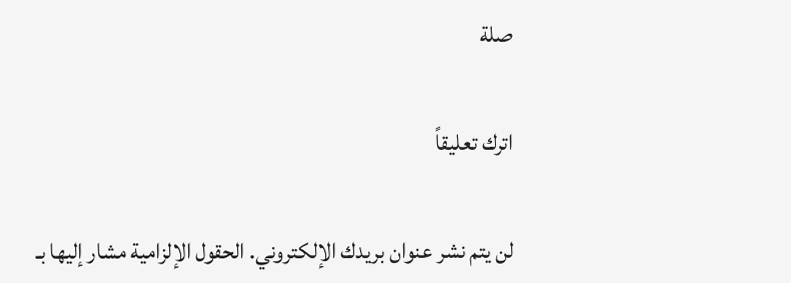صلة

اترك تعليقاً

لن يتم نشر عنوان بريدك الإلكتروني. الحقول الإلزامية مشار إليها بـ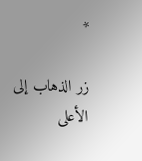*

زر الذهاب إلى الأعلى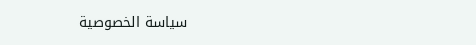سياسة الخصوصية